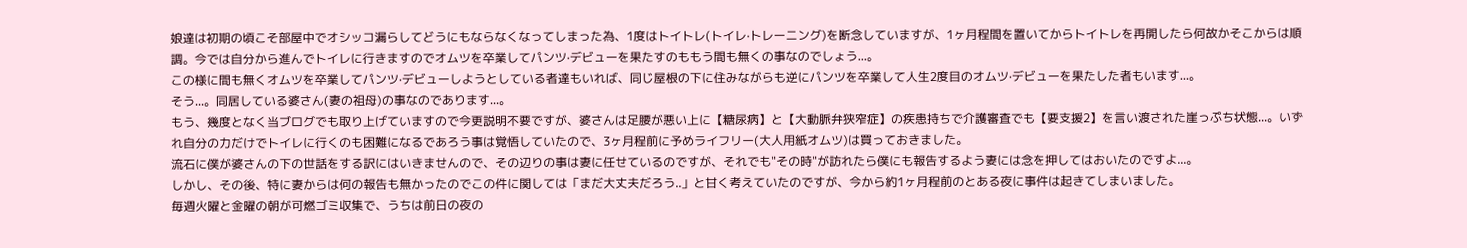娘達は初期の頃こそ部屋中でオシッコ漏らしてどうにもならなくなってしまった為、1度はトイトレ(トイレ·トレーニング)を断念していますが、1ヶ月程間を置いてからトイトレを再開したら何故かそこからは順調。今では自分から進んでトイレに行きますのでオムツを卒業してパンツ·デビューを果たすのももう間も無くの事なのでしょう...。
この様に間も無くオムツを卒業してパンツ·デビューしようとしている者達もいれば、同じ屋根の下に住みながらも逆にパンツを卒業して人生2度目のオムツ·デビューを果たした者もいます...。
そう...。同居している婆さん(妻の祖母)の事なのであります...。
もう、幾度となく当ブログでも取り上げていますので今更説明不要ですが、婆さんは足腰が悪い上に【糖尿病】と【大動脈弁狭窄症】の疾患持ちで介護審査でも【要支援2】を言い渡された崖っぷち状態...。いずれ自分の力だけでトイレに行くのも困難になるであろう事は覚悟していたので、3ヶ月程前に予めライフリー(大人用紙オムツ)は買っておきました。
流石に僕が婆さんの下の世話をする訳にはいきませんので、その辺りの事は妻に任せているのですが、それでも"その時"が訪れたら僕にも報告するよう妻には念を押してはおいたのですよ...。
しかし、その後、特に妻からは何の報告も無かったのでこの件に関しては「まだ大丈夫だろう..」と甘く考えていたのですが、今から約1ヶ月程前のとある夜に事件は起きてしまいました。
毎週火曜と金曜の朝が可燃ゴミ収集で、うちは前日の夜の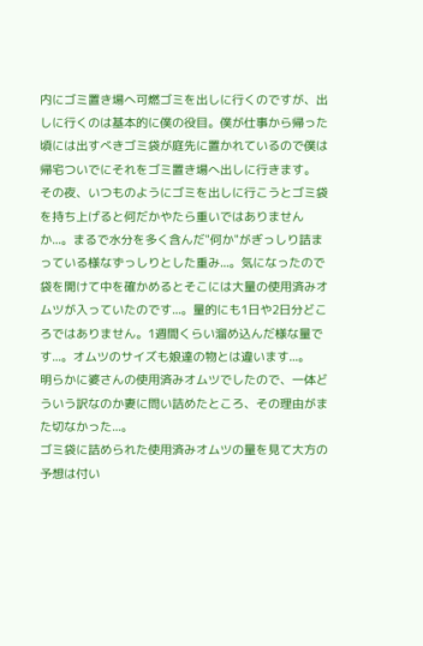内にゴミ置き場へ可燃ゴミを出しに行くのですが、出しに行くのは基本的に僕の役目。僕が仕事から帰った頃には出すべきゴミ袋が庭先に置かれているので僕は帰宅ついでにそれをゴミ置き場へ出しに行きます。
その夜、いつものようにゴミを出しに行こうとゴミ袋を持ち上げると何だかやたら重いではありませんか...。まるで水分を多く含んだ"何か"がぎっしり詰まっている様なずっしりとした重み...。気になったので袋を開けて中を確かめるとそこには大量の使用済みオムツが入っていたのです...。量的にも1日や2日分どころではありません。1週間くらい溜め込んだ様な量です...。オムツのサイズも娘達の物とは違います...。
明らかに婆さんの使用済みオムツでしたので、一体どういう訳なのか妻に問い詰めたところ、その理由がまた切なかった...。
ゴミ袋に詰められた使用済みオムツの量を見て大方の予想は付い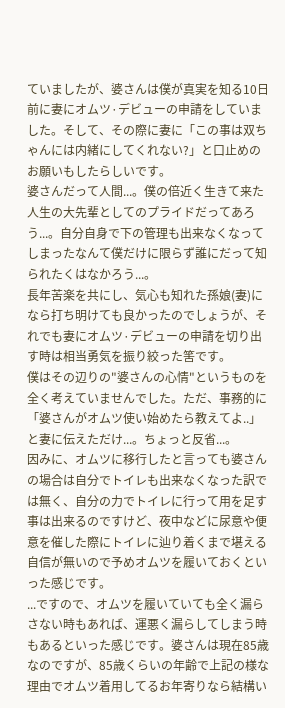ていましたが、婆さんは僕が真実を知る10日前に妻にオムツ·デビューの申請をしていました。そして、その際に妻に「この事は双ちゃんには内緒にしてくれない?」と口止めのお願いもしたらしいです。
婆さんだって人間...。僕の倍近く生きて来た人生の大先輩としてのプライドだってあろう...。自分自身で下の管理も出来なくなってしまったなんて僕だけに限らず誰にだって知られたくはなかろう...。
長年苦楽を共にし、気心も知れた孫娘(妻)になら打ち明けても良かったのでしょうが、それでも妻にオムツ·デビューの申請を切り出す時は相当勇気を振り絞った筈です。
僕はその辺りの"婆さんの心情"というものを全く考えていませんでした。ただ、事務的に「婆さんがオムツ使い始めたら教えてよ..」と妻に伝えただけ...。ちょっと反省...。
因みに、オムツに移行したと言っても婆さんの場合は自分でトイレも出来なくなった訳では無く、自分の力でトイレに行って用を足す事は出来るのですけど、夜中などに尿意や便意を催した際にトイレに辿り着くまで堪える自信が無いので予めオムツを履いておくといった感じです。
...ですので、オムツを履いていても全く漏らさない時もあれば、運悪く漏らしてしまう時もあるといった感じです。婆さんは現在85歳なのですが、85歳くらいの年齢で上記の様な理由でオムツ着用してるお年寄りなら結構い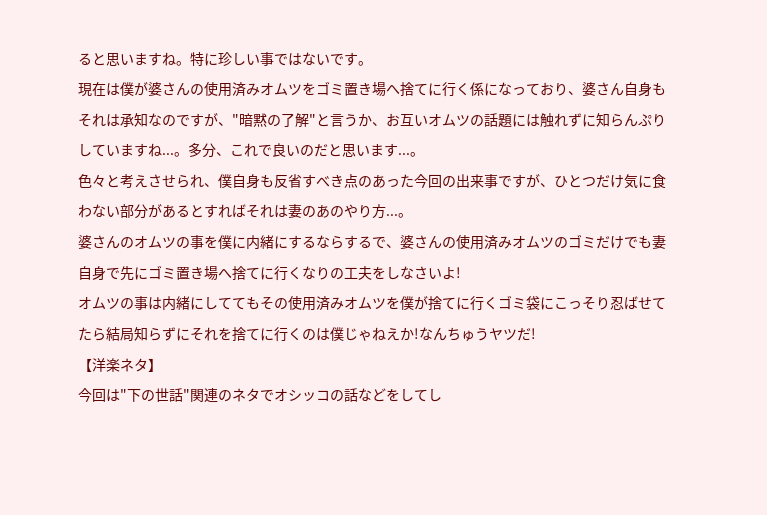ると思いますね。特に珍しい事ではないです。
現在は僕が婆さんの使用済みオムツをゴミ置き場へ捨てに行く係になっており、婆さん自身もそれは承知なのですが、"暗黙の了解"と言うか、お互いオムツの話題には触れずに知らんぷりしていますね...。多分、これで良いのだと思います...。
色々と考えさせられ、僕自身も反省すべき点のあった今回の出来事ですが、ひとつだけ気に食わない部分があるとすればそれは妻のあのやり方...。
婆さんのオムツの事を僕に内緒にするならするで、婆さんの使用済みオムツのゴミだけでも妻自身で先にゴミ置き場へ捨てに行くなりの工夫をしなさいよ!
オムツの事は内緒にしててもその使用済みオムツを僕が捨てに行くゴミ袋にこっそり忍ばせてたら結局知らずにそれを捨てに行くのは僕じゃねえか!なんちゅうヤツだ!
【洋楽ネタ】
今回は"下の世話"関連のネタでオシッコの話などをしてし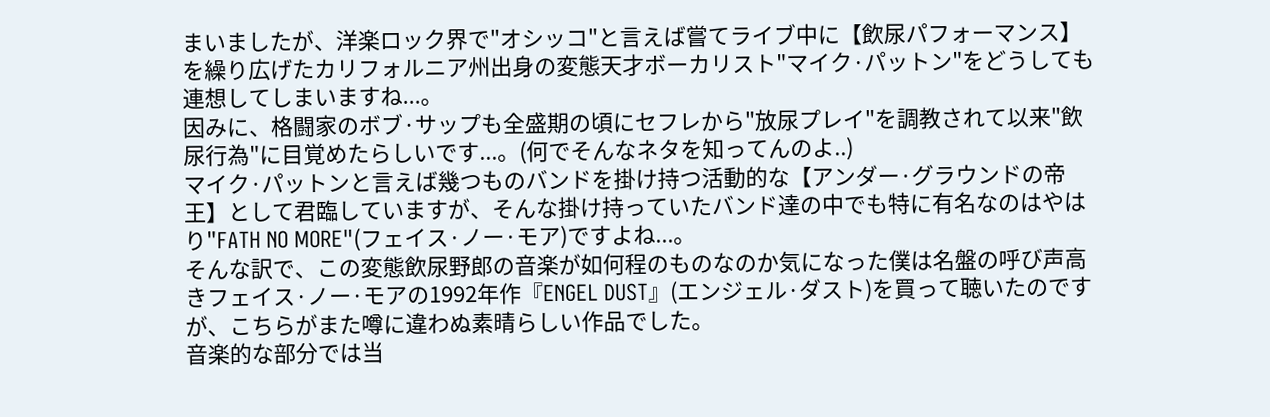まいましたが、洋楽ロック界で"オシッコ"と言えば嘗てライブ中に【飲尿パフォーマンス】を繰り広げたカリフォルニア州出身の変態天才ボーカリスト"マイク·パットン"をどうしても連想してしまいますね...。
因みに、格闘家のボブ·サップも全盛期の頃にセフレから"放尿プレイ"を調教されて以来"飲尿行為"に目覚めたらしいです...。(何でそんなネタを知ってんのよ..)
マイク·パットンと言えば幾つものバンドを掛け持つ活動的な【アンダー·グラウンドの帝王】として君臨していますが、そんな掛け持っていたバンド達の中でも特に有名なのはやはり"FATH NO MORE"(フェイス·ノー·モア)ですよね...。
そんな訳で、この変態飲尿野郎の音楽が如何程のものなのか気になった僕は名盤の呼び声高きフェイス·ノー·モアの1992年作『ENGEL DUST』(エンジェル·ダスト)を買って聴いたのですが、こちらがまた噂に違わぬ素晴らしい作品でした。
音楽的な部分では当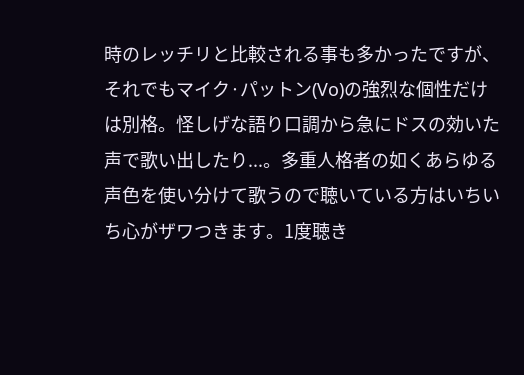時のレッチリと比較される事も多かったですが、それでもマイク·パットン(Vo)の強烈な個性だけは別格。怪しげな語り口調から急にドスの効いた声で歌い出したり...。多重人格者の如くあらゆる声色を使い分けて歌うので聴いている方はいちいち心がザワつきます。1度聴き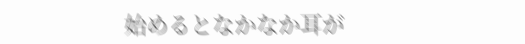始めるとなかなか耳が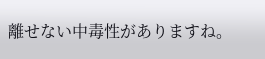離せない中毒性がありますね。